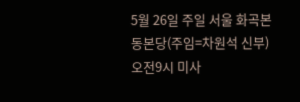5월 26일 주일 서울 화곡본동본당(주임=차원석 신부) 오전9시 미사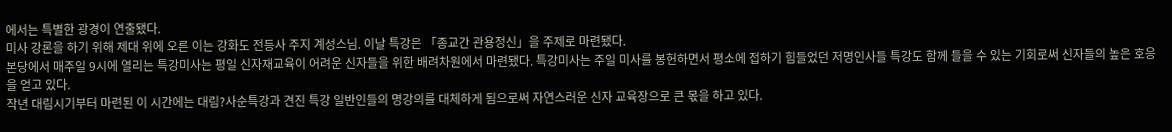에서는 특별한 광경이 연출됐다.
미사 강론을 하기 위해 제대 위에 오른 이는 강화도 전등사 주지 계성스님. 이날 특강은 「종교간 관용정신」을 주제로 마련됐다.
본당에서 매주일 9시에 열리는 특강미사는 평일 신자재교육이 어려운 신자들을 위한 배려차원에서 마련됐다. 특강미사는 주일 미사를 봉헌하면서 평소에 접하기 힘들었던 저명인사들 특강도 함께 들을 수 있는 기회로써 신자들의 높은 호응을 얻고 있다.
작년 대림시기부터 마련된 이 시간에는 대림?사순특강과 견진 특강 일반인들의 명강의를 대체하게 됨으로써 자연스러운 신자 교육장으로 큰 몫을 하고 있다.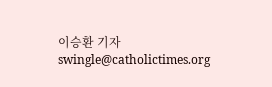이승환 기자 swingle@catholictimes.org